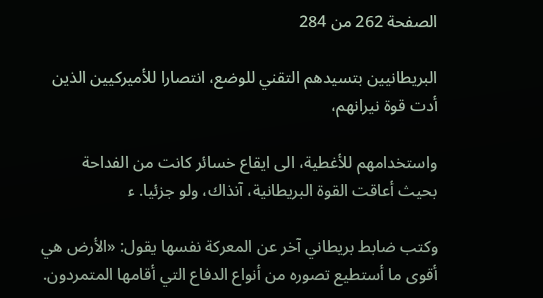الصفحة 262 من 284

البريطانيين بتسيدهم التقني للوضع، انتصارا للأميركيين الذين أدت قوة نيرانهم،

واستخدامهم للأغطية، الى ايقاع خسائر كانت من الفداحة بحيث أعاقت القوة البريطانية، آنذاك، ولو جزئيا. ء

وكتب ضابط بريطاني آخر عن المعركة نفسها يقول: «الأرض هي أقوى ما أستطيع تصوره من أنواع الدفاع التي أقامها المتمردون.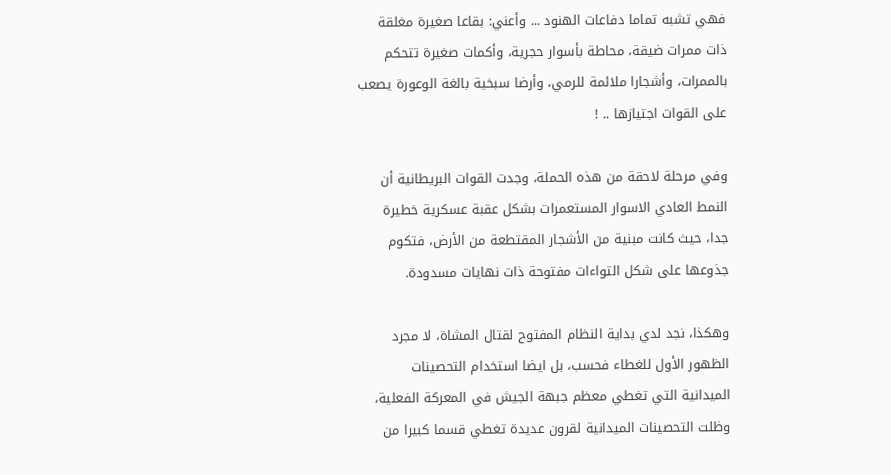فهي تشبه تماما دفاعات الهنود ... وأعني: بقاعا صغيرة مغلقة ذات ممرات ضيقة، محاطة بأسوار حجرية، وأكمات صغيرة تتحكم بالممرات، وأشجارا ملائمة للرمي، وأرضا سبخية بالغة الوعورة يصعب على القوات اجتيازها .. !

وفي مرحلة لاحقة من هذه الحملة، وجدت القوات البريطانية أن النمط العادي الاسوار المستعمرات بشكل عقبة عسكرية خطيرة جدا، حيث كانت مبنية من الأشجار المقتطعة من الأرض، فتكوم جذوعها على شكل التواءات مفتوحة ذات نهايات مسدودة.

وهكذا، نجد لدي بداية النظام المفتوح لقتال المشاة، لا مجرد الظهور الأول للغطاء فحسب، بل ايضا استخدام التحصينات الميدانية التي تغطي معظم جبهة الجيش في المعركة الفعلية، وظلت التحصينات الميدانية لقرون عديدة تغطي قسما كبيرا من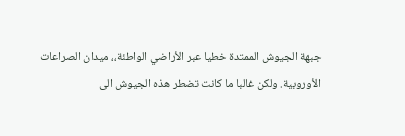جبهة الجيوش الممتدة خطيا عبر الأراضي الواطئة،، ميدان الصراعات الأوروبية. ولكن غالبا ما كانت تضطر هذه الجيوش الى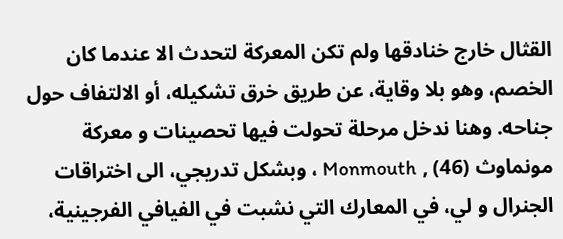القثال خارج خنادقها ولم تكن المعركة لتحدث الا عندما كان الخصم، وهو بلا وقاية، عن طريق خرق تشكيله، أو الالتفاف حول جناحه. وهنا ندخل مرحلة تحولت فيها تحصينات و معركة مونماوث (46) , Monmouth ، وبشكل تدريجي، الى اختراقات الجنرال و لي، في المعارك التي نشبت في الفيافي الفرجينية،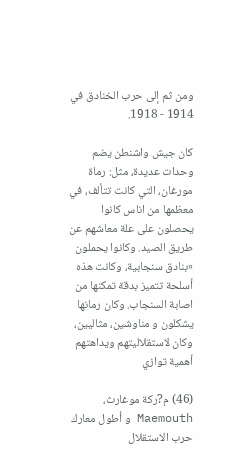ومن ثم إلى حرب الخنادق في 1914 - 1918.

كان جيش واشنطن يضم وحدات عديدة، مثل: رماة مورغان، التي كانت تتألف، في معظمها من اناس كانوا يحصلون على علة معاشهم عن طريق الصيد. وكانوا يحملون «بنادق سنجابية، وكانت هذه أسلحة تتميز بدقة تمكنها من اصابة السنجاب. وكان رمانها يشكلون و مناوشين، مثاليين، وكان لاستقلاليتهم ويداهتهم أهمية توازي

(46) م?ركة موغارث، Maemouth و أطول معارك حرب الاستقلال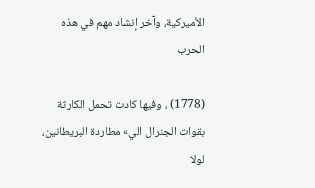الأميركية، وآخر إنشاد مهم في هذه الحرب

(1778) ، وفيها كادت تحمل الكارثة بقوات الجنرال الي» مطاردة البريطانين، لولا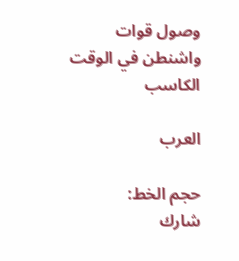وصول قوات واشنطن في الوقت الكاسب

العرب

حجم الخط:
شارك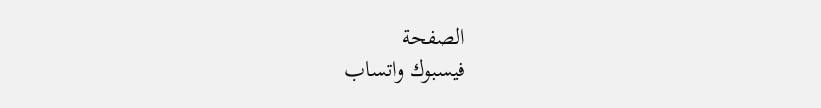الصفحة
فيسبوك واتساب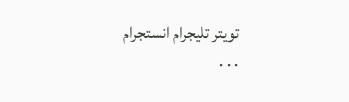تويتر تليجرام انستجرام
. . .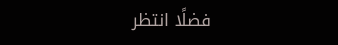فضلًا انتظر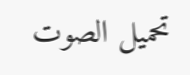تحميل الصوت